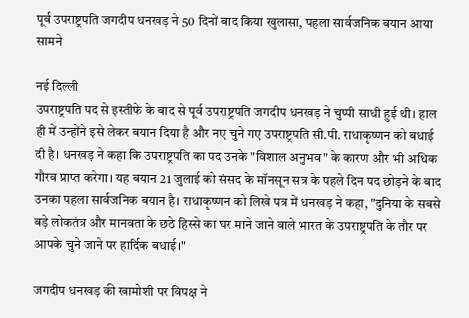पूर्व उपराष्ट्रपति जगदीप धनखड़ ने 50 दिनों बाद किया खुलासा, पहला सार्वजनिक बयान आया सामने

नई दिल्ली
उपराष्ट्रपति पद से इस्तीफे के बाद से पूर्व उपराष्ट्रपति जगदीप धनखड़ ने चुप्पी साधी हुई थी। हाल ही में उन्होंने इसे लेकर बयान दिया है और नए चुने गए उपराष्ट्रपति सी.पी. राधाकृष्णन को बधाई दी है। धनखड़ ने कहा कि उपराष्ट्रपति का पद उनके "विशाल अनुभव" के कारण और भी अधिक गौरव प्राप्त करेगा। यह बयान 21 जुलाई को संसद के मॉनसून सत्र के पहले दिन पद छोड़ने के बाद उनका पहला सार्वजनिक बयान है। राधाकृष्णन को लिखे पत्र में धनखड़ ने कहा, "दुनिया के सबसे बड़े लोकतंत्र और मानवता के छठे हिस्से का घर माने जाने वाले भारत के उपराष्ट्रपति के तौर पर आपके चुने जाने पर हार्दिक बधाई।"

जगदीप धनखड़ की खामोशी पर विपक्ष ने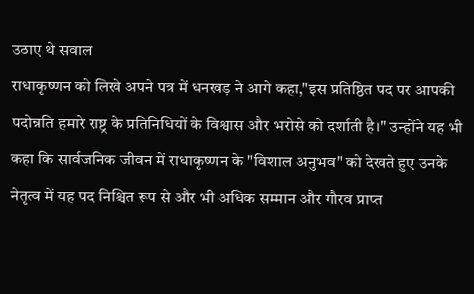उठाए थे सवाल
राधाकृष्णन को लिखे अपने पत्र में धनखड़ ने आगे कहा,"इस प्रतिष्ठित पद पर आपकी पदोन्नति हमारे राष्ट्र के प्रतिनिधियों के विश्वास और भरोसे को दर्शाती है।" उन्होंने यह भी कहा कि सार्वजनिक जीवन में राधाकृष्णन के "विशाल अनुभव" को देखते हुए उनके नेतृत्व में यह पद निश्चित रूप से और भी अधिक सम्मान और गौरव प्राप्त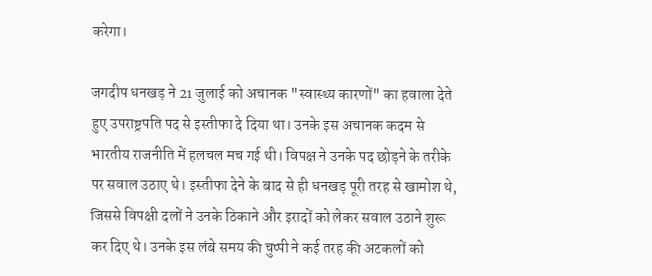करेगा।

जगदीप धनखड़ ने 21 जुलाई को अचानक "स्वास्थ्य कारणों" का हवाला देते हुए उपराष्ट्रपति पद से इस्तीफा दे दिया था। उनके इस अचानक कदम से भारतीय राजनीति में हलचल मच गई थी। विपक्ष ने उनके पद छोड़ने के तरीके पर सवाल उठाए थे। इस्तीफा देने के बाद से ही धनखड़ पूरी तरह से खामोश थे, जिससे विपक्षी दलों ने उनके ठिकाने और इरादों को लेकर सवाल उठाने शुरू कर दिए थे। उनके इस लंबे समय की चुप्पी ने कई तरह की अटकलों को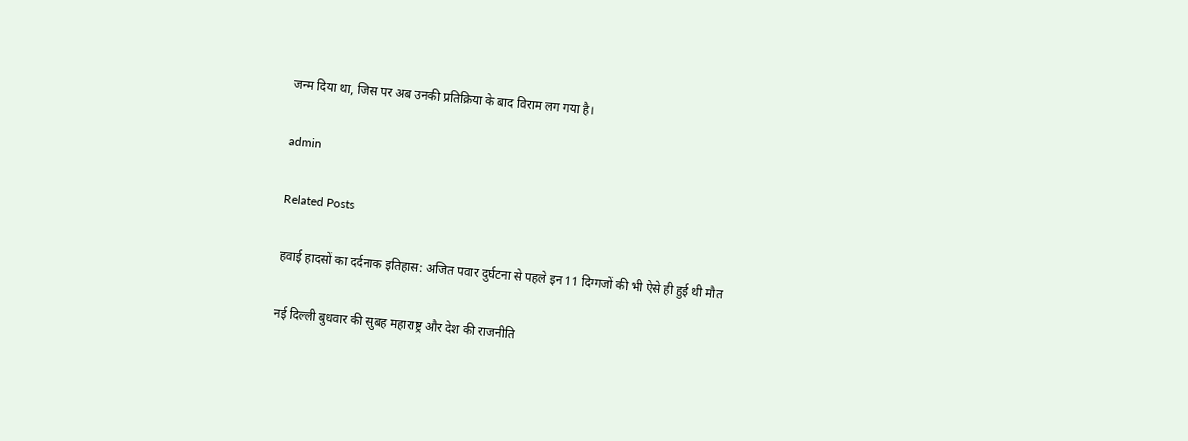जन्म दिया था, जिस पर अब उनकी प्रतिक्रिया के बाद विराम लग गया है।

admin

Related Posts

हवाई हादसों का दर्दनाक इतिहास: अजित पवार दुर्घटना से पहले इन 11 दिग्गजों की भी ऐसे ही हुई थी मौत

नई दिल्ली बुधवार की सुबह महाराष्ट्र और देश की राजनीति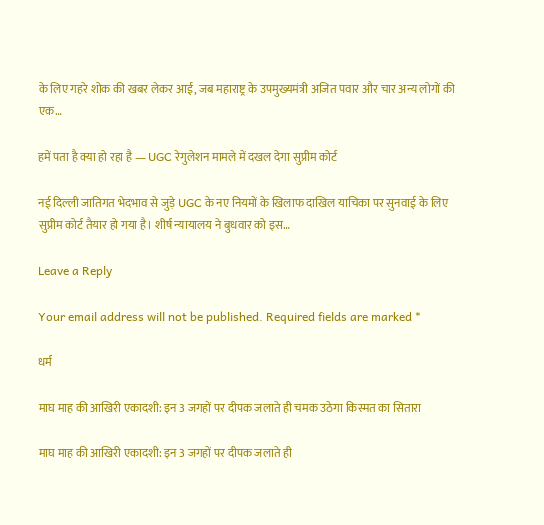के लिए गहरे शोक की खबर लेकर आई, जब महाराष्ट्र के उपमुख्यमंत्री अजित पवार और चार अन्य लोगों की एक…

हमें पता है क्या हो रहा है — UGC रेगुलेशन मामले में दखल देगा सुप्रीम कोर्ट

नई दिल्ली जातिगत भेदभाव से जुड़े UGC के नए नियमों के खिलाफ दाखिल याचिका पर सुनवाई के लिए सुप्रीम कोर्ट तैयार हो गया है। शीर्ष न्यायालय ने बुधवार को इस…

Leave a Reply

Your email address will not be published. Required fields are marked *

धर्म

माघ माह की आखिरी एकादशी: इन 3 जगहों पर दीपक जलाते ही चमक उठेगा किस्मत का सितारा

माघ माह की आखिरी एकादशी: इन 3 जगहों पर दीपक जलाते ही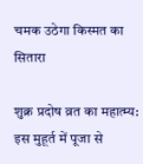चमक उठेगा किस्मत का सितारा

शुक्र प्रदोष व्रत का महात्म्य: इस मुहूर्त में पूजा से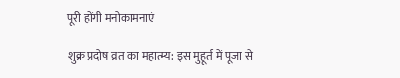पूरी होंगी मनोकामनाएं

शुक्र प्रदोष व्रत का महात्म्य: इस मुहूर्त में पूजा से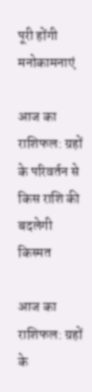पूरी होंगी मनोकामनाएं

आज का राशिफल: ग्रहों के परिवर्तन से किस राशि की बदलेगी किस्मत

आज का राशिफल: ग्रहों के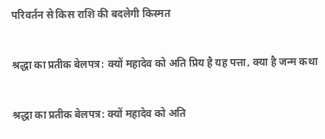परिवर्तन से किस राशि की बदलेगी किस्मत

श्रद्धा का प्रतीक बेलपत्र: क्यों महादेव को अति प्रिय है यह पत्ता, क्या है जन्म कथा

श्रद्धा का प्रतीक बेलपत्र: क्यों महादेव को अति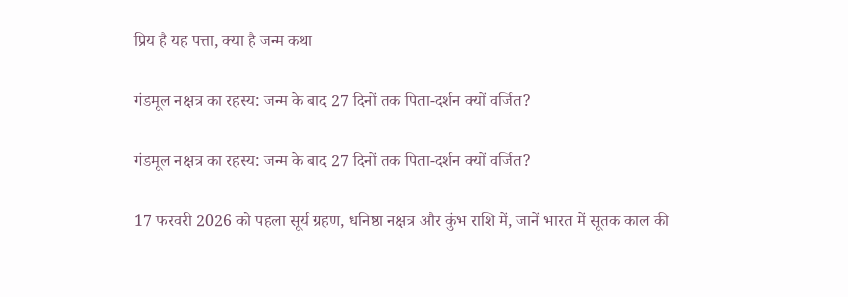प्रिय है यह पत्ता, क्या है जन्म कथा

गंडमूल नक्षत्र का रहस्य: जन्म के बाद 27 दिनों तक पिता-दर्शन क्यों वर्जित?

गंडमूल नक्षत्र का रहस्य: जन्म के बाद 27 दिनों तक पिता-दर्शन क्यों वर्जित?

17 फरवरी 2026 को पहला सूर्य ग्रहण, धनिष्ठा नक्षत्र और कुंभ राशि में, जानें भारत में सूतक काल की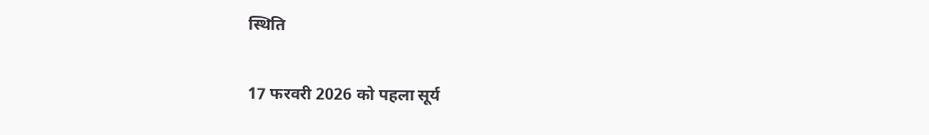स्थिति

17 फरवरी 2026 को पहला सूर्य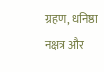ग्रहण, धनिष्ठा नक्षत्र और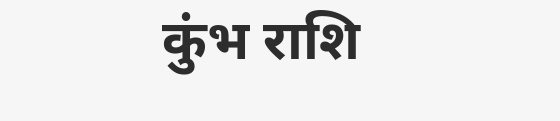कुंभ राशि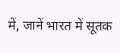में, जानें भारत में सूतक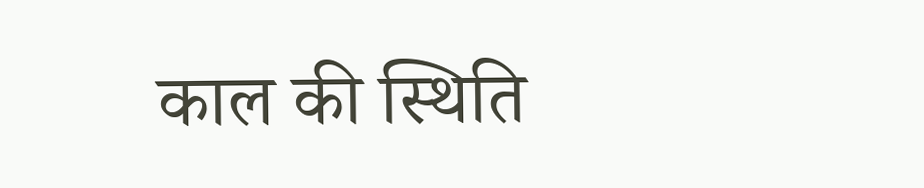काल की स्थिति